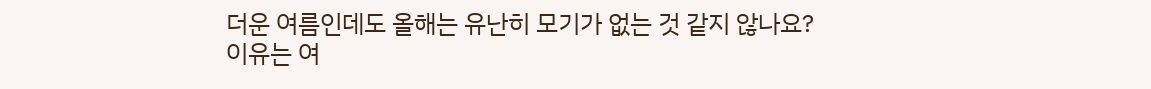더운 여름인데도 올해는 유난히 모기가 없는 것 같지 않나요?
이유는 여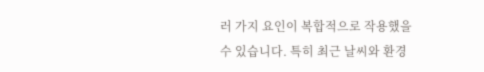러 가지 요인이 복합적으로 작용했을 수 있습니다. 특히 최근 날씨와 환경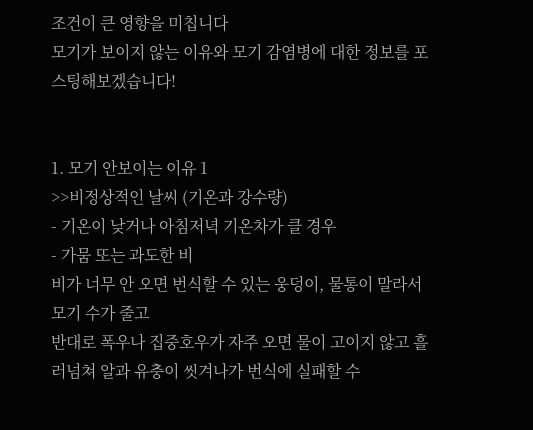조건이 큰 영향을 미칩니다
모기가 보이지 않는 이유와 모기 감염병에 대한 정보를 포스팅해보겠습니다!


1. 모기 안보이는 이유 1
>>비정상적인 날씨 (기온과 강수량)
- 기온이 낮거나 아침저녁 기온차가 클 경우
- 가뭄 또는 과도한 비
비가 너무 안 오면 번식할 수 있는 웅덩이, 물통이 말라서 모기 수가 줄고
반대로 폭우나 집중호우가 자주 오면 물이 고이지 않고 흘러넘쳐 알과 유충이 씻겨나가 번식에 실패할 수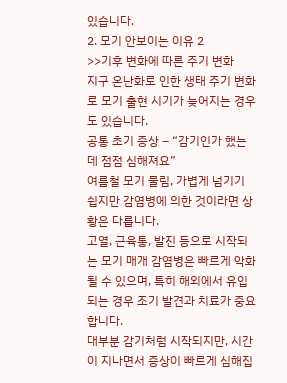있습니다.
2. 모기 안보이는 이유 2
>>기후 변화에 따른 주기 변화
지구 온난화로 인한 생태 주기 변화로 모기 출현 시기가 늦어지는 경우도 있습니다.
공통 초기 증상 – “감기인가 했는데 점점 심해져요”
여름철 모기 물림, 가볍게 넘기기 쉽지만 감염병에 의한 것이라면 상황은 다릅니다.
고열, 근육통, 발진 등으로 시작되는 모기 매개 감염병은 빠르게 악화될 수 있으며, 특히 해외에서 유입되는 경우 조기 발견과 치료가 중요합니다.
대부분 감기처럼 시작되지만, 시간이 지나면서 증상이 빠르게 심해집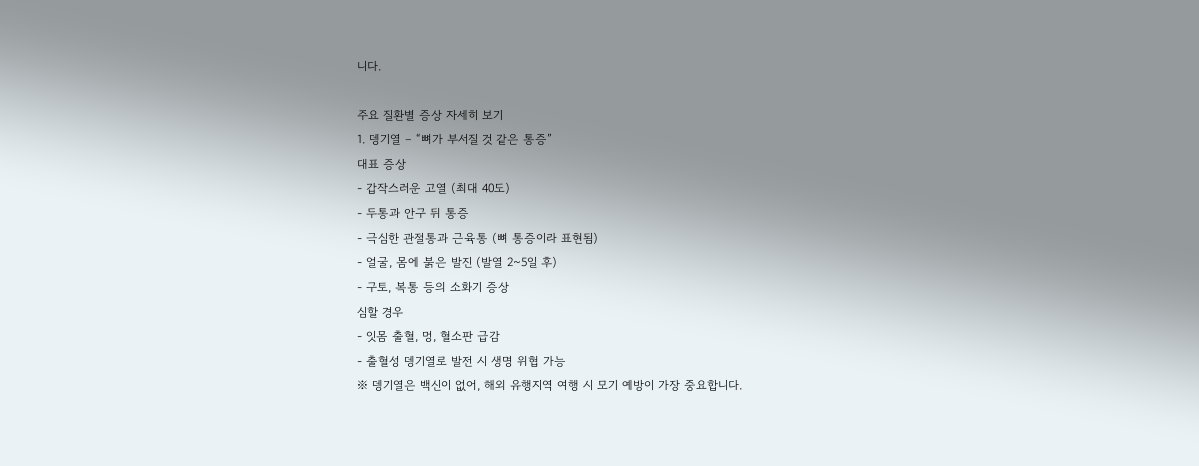니다.

주요 질환별 증상 자세히 보기
1. 뎅기열 – “뼈가 부서질 것 같은 통증”
대표 증상
- 갑작스러운 고열 (최대 40도)
- 두통과 안구 뒤 통증
- 극심한 관절통과 근육통 (뼈 통증이라 표현됨)
- 얼굴, 몸에 붉은 발진 (발열 2~5일 후)
- 구토, 복통 등의 소화기 증상
심할 경우
- 잇몸 출혈, 멍, 혈소판 급감
- 출혈성 뎅기열로 발전 시 생명 위협 가능
※ 뎅기열은 백신이 없어, 해외 유행지역 여행 시 모기 예방이 가장 중요합니다.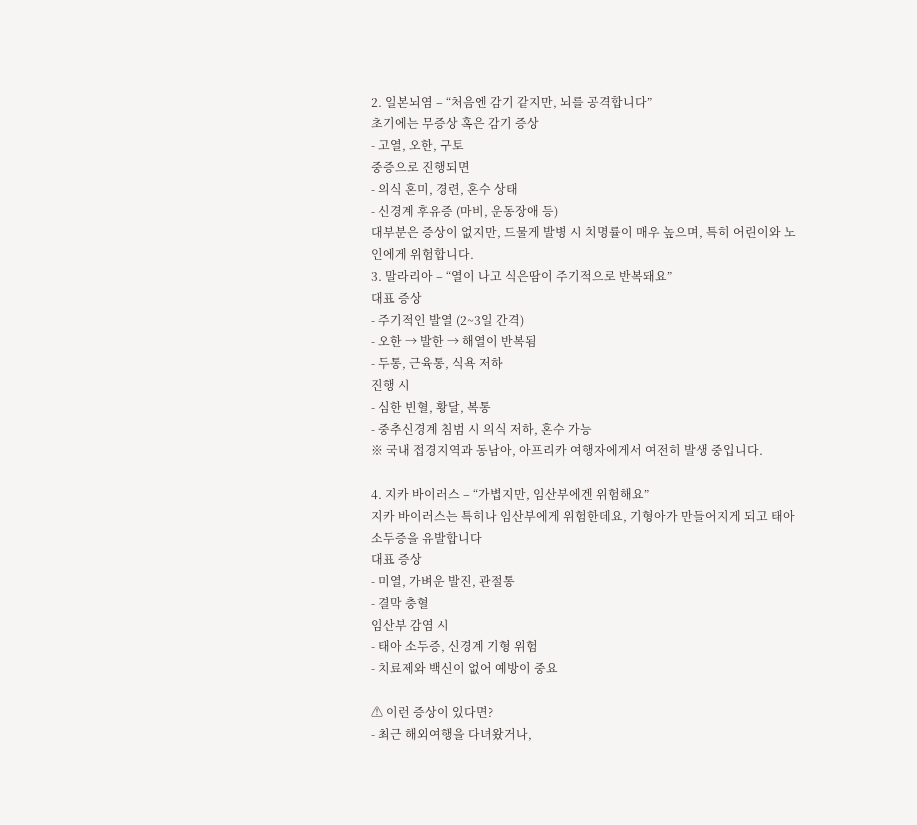2. 일본뇌염 – “처음엔 감기 같지만, 뇌를 공격합니다”
초기에는 무증상 혹은 감기 증상
- 고열, 오한, 구토
중증으로 진행되면
- 의식 혼미, 경련, 혼수 상태
- 신경계 후유증 (마비, 운동장애 등)
대부분은 증상이 없지만, 드물게 발병 시 치명률이 매우 높으며, 특히 어린이와 노인에게 위험합니다.
3. 말라리아 – “열이 나고 식은땀이 주기적으로 반복돼요”
대표 증상
- 주기적인 발열 (2~3일 간격)
- 오한 → 발한 → 해열이 반복됨
- 두통, 근육통, 식욕 저하
진행 시
- 심한 빈혈, 황달, 복통
- 중추신경계 침범 시 의식 저하, 혼수 가능
※ 국내 접경지역과 동남아, 아프리카 여행자에게서 여전히 발생 중입니다.

4. 지카 바이러스 – “가볍지만, 임산부에겐 위험해요”
지카 바이러스는 특히나 임산부에게 위험한데요, 기형아가 만들어지게 되고 태아 소두증을 유발합니다
대표 증상
- 미열, 가벼운 발진, 관절통
- 결막 충혈
임산부 감염 시
- 태아 소두증, 신경계 기형 위험
- 치료제와 백신이 없어 예방이 중요

⚠ 이런 증상이 있다면?
- 최근 해외여행을 다녀왔거나,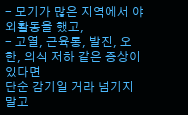- 모기가 많은 지역에서 야외활동을 했고,
- 고열, 근육통, 발진, 오한, 의식 저하 같은 증상이 있다면
단순 감기일 거라 넘기지 말고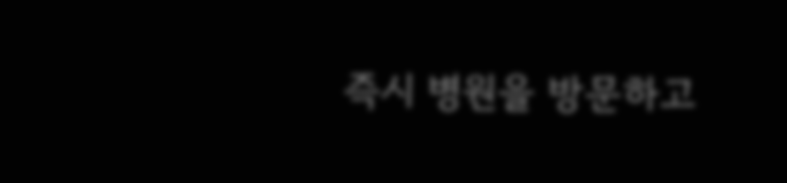즉시 병원을 방문하고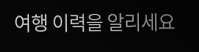여행 이력을 알리세요